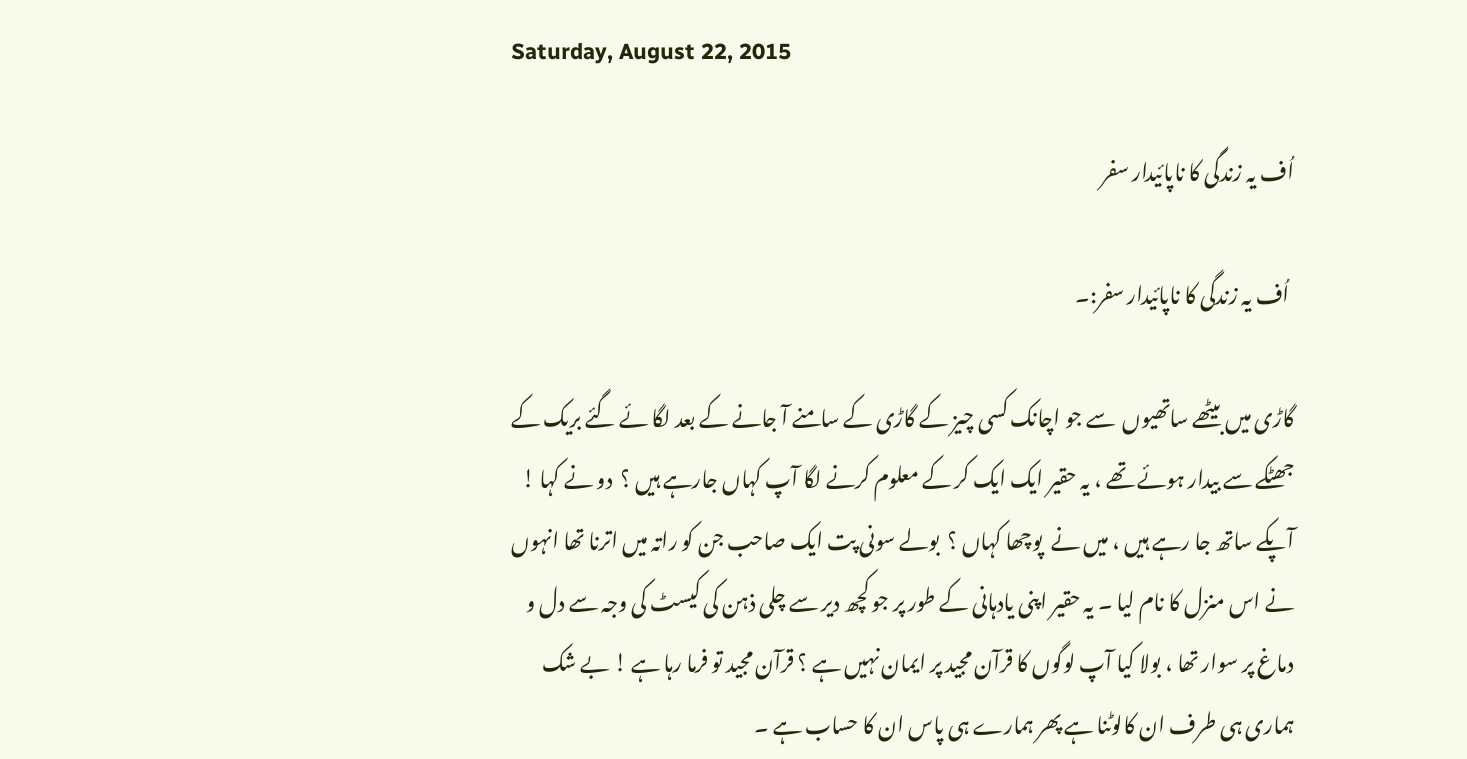Saturday, August 22, 2015

اُف یہ زندگی کا ناپائیدار سفر

 اُف یہ زندگی کا ناپائیدار سفر:۔

گاڑی میں بیٹھے ساتھیوں  سے جو اچانک کسی چیز کے گاڑی کے سامنے آ جانے کے بعد لگا ئے گئے بریک کے جھٹکے سے بیدار ہوئے تھے ، یہ حقیر ایک ایک کر کے معلوم کرنے لگا آپ کہاں جارہے ہیں ؟  دو نے کہا ! آپکے ساتھ جا رہے ہیں ، میں نے  پوچھا کہاں ؟  بولے سونی پت ایک صاحب جن کو راتہ میں اترنا تھا انہوں نے اس منزل کا نام لیا ۔ یہ حقیر اپنی یادہانی کے طور پر جو کچھ دیر سے چلی ذہن کی کیسٹ کی وجہ سے دل و دماغ پر سوار تھا ، بولا کیا آپ لوگوں کا قرآن مجید پر ایمان نہیں ہے ؟ قرآن مجید تو فرما رہا ہے ! بے شک ہماری ہی طرف ان کالوٹنا ہے پھر ہمارے ہی پاس ان کا حساب ہے ۔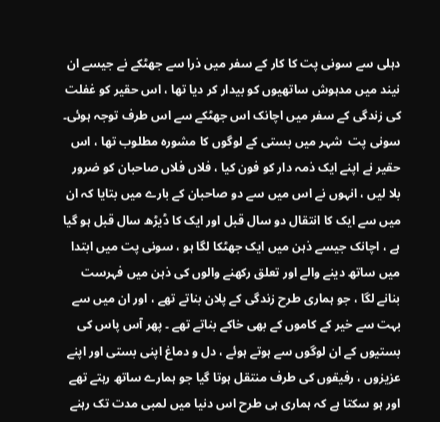دہلی سے سونی پت کا کار کے سفر میں ذرا سے جھٹکے نے جیسے ان نیند میں مدہوش ساتھیوں کو بیدار کر دیا تھا ، اس حقیر کو غفلت  کی زندگی کے سفر میں اچانک اس جھٹکے سے اس طرف توجہ ہوئی۔
سونی پت  شہر میں بستی کے لوگوں کا مشورہ مطلوب تھا ، اس حقیر نے اپنے ایک ذمہ دار کو فون کیا ، فلاں فلاں صاحبان کو ضرور بلا لیں ، انہوں نے اس میں سے دو صاحبان کے بارے میں بتایا کہ ان میں سے ایک کا انتقال دو سال قبل اور ایک کا ڈیڑھ سال قبل ہو گیا ہے ، اچانک جیسے ذہن میں ایک جھٹکا لگا ہو ، سونی پت میں ابتدا میں ساتھ دینے والے اور تعلق رکھنے والوں کی ذہن میں فہرست بنانے لگا ، جو ہماری طرح زندگی کے پلان بناتے تھے ، اور ان میں سے بہت سے خیر کے کاموں کے بھی خاکے بناتے تھے ۔ پھر آس پاس کی بستیوں کے ان لوگوں سے ہوتے ہوئے ، دل و دماغ اپنی بستی اور اپنے عزیزوں ، رفیقوں کی طرف منتقل ہوتا گیا جو ہمارے ساتھ رہتے تھے اور ہو سکتا ہے کہ ہماری ہی طرح اس دنیا میں لمبی مدت تک رہنے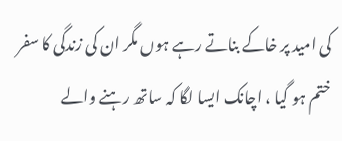کی امید پر خاکے بناتے رہے ہوں مگر ان کی زندگی کا سفر ختم ہو گیا ، اچانک ایسا لگا کہ ساتھ رہنے والے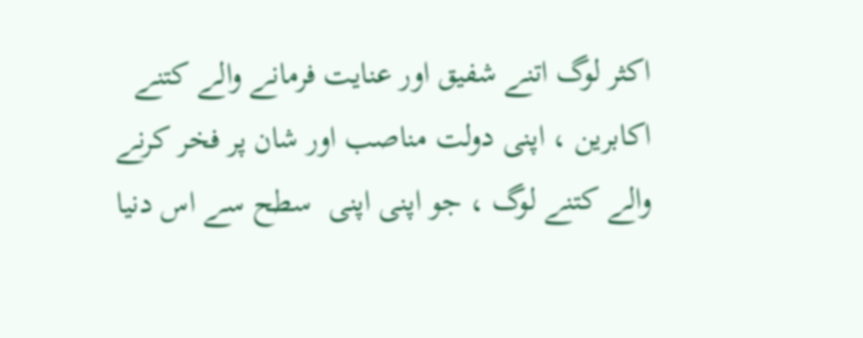اکثر لوگ اتنے شفیق اور عنایت فرمانے والے کتنے اکابرین ، اپنی دولت مناصب اور شان پر فخر کرنے والے کتنے لوگ ، جو اپنی اپنی  سطح سے اس دنیا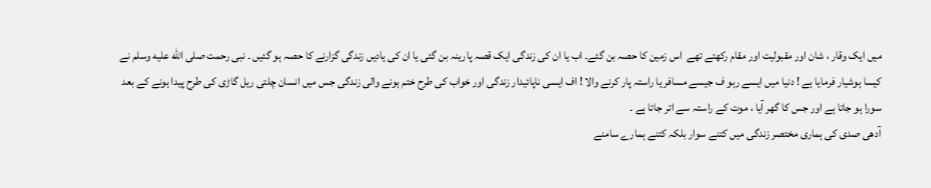میں ایک وقار ، شان اور مقبولیت اور مقام رکھتے تھے  اس زمین کا حصہ بن گئے۔ اب یا ان کی زندگی ایک قصہ پارینہ بن گئی یا ان کی یادیں زندگی گزارنے کا حصہ ہو گئیں ۔ نبی رحمت صلى الله عليه وسلم نے کیسا ہوشیار فرمایا ہے ! دنیا میں ایسے رہو ف جیسے مسافر یا راستہ پار کرنے والا ! اف ایسی ناپائیدار زندگی اور خواب کی طرح ختم ہونے والی زندگی جس میں انسان چلتی ریل گاڑی کی طرح پیدا ہونے کے بعد سورا ہو جاتا ہے اور جس کا گھر آیا ، موت کے راستہ سے اتر جاتا ہے ۔
آدھی صدی کی ہماری مختصر زندگی میں کتنے سوار بلکہ کتنے ہمارے سامنے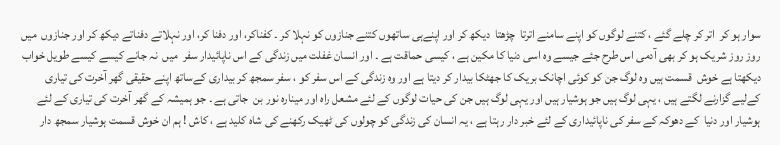سوار ہو کر  اتر کر چلے گئے ، کتنے لوگوں کو اپنے سامنے اترتا  چڑھتا  دیکھ کر اور اپنےہی ساتھوں کتنے جنازوں کو نہلا کر ۔ کفناکر، اور دفنا کر، اور نہلاتے دفناتے دیکھ کر اور جنازوں  میں  روز روز شریک ہو کر بھی آدمی اس طرح جئے جیسے وہ اسی دنیا کا مکین ہے ، کیسی حماقت ہے ۔ اور انسان غفلت میں زندگی کے اس ناپائیدار سفر  میں  نہ جانے کیسے کیسے طویل خواب دیکھتا ہے خوش  قسمت ہیں وہ لوگ جن کو کوئی اچانک بریک کا جھٹکا بیدار کر دیتا ہے اور وہ زندگی کے اس سفر کو ، سفر سمجھ کر بیداری کےساتھ اپنے حقیقی گھر آخرت کی تیاری کےلیے گزارنے لگتے ہیں ، یہی لوگ ہیں جو ہوشیار ہیں اور یہی لوگ ہیں جن کی حیات لوگوں کے لئے مشعل راہ اور مینارہ نور بن  جاتی ہے ۔ جو ہمیشہ کے گھر آخرت کی تیاری کے لئے  ہوشیار اور دنیا  کے دھوکہ کے سفر کی ناپائیداری کے لئے خبر دار رہتا ہے ، یہ انسان کی زندگی کو چولوں کی ٹھیک رکھنے کی شاہ کلید ہے ، کاش ! ہم ان خوش قسمت ہوشیار سمجھ دار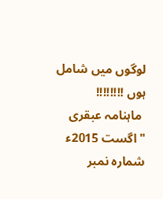لوگوں میں شامل ہوں !!!!!!!!
 ماہنامہ عبقری "اگست 2015ء شمارہ نمبر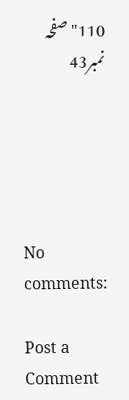110" صفحہ نمبر43





No comments:

Post a Comment